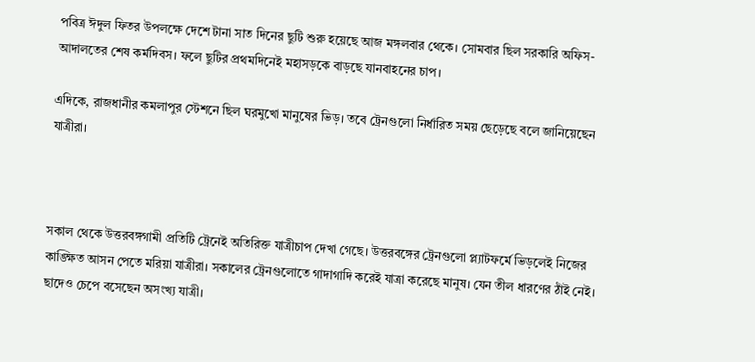পবিত্র ঈদুল ফিতর উপলক্ষে দেশে টানা সাত দিনের ছুটি শুরু হয়েছে আজ মঙ্গলবার থেকে। সোমবার ছিল সরকারি অফিস-আদালতের শেষ কর্মদিবস। ফলে ছুটির প্রথমদিনেই মহাসড়কে বাড়ছে যানবাহনের চাপ।

এদিকে, রাজধানীর কমলাপুর স্টেশনে ছিল ঘরমুখো মানুষের ভিড়। তবে ট্রেনগুলো নির্ধারিত সময় ছেড়েছে বলে জানিয়েছেন যাত্রীরা।



সকাল থেকে উত্তরবঙ্গগামী প্রতিটি ট্রেনেই অতিরিক্ত যাত্রীচাপ দেখা গেছে। উত্তরবঙ্গের ট্রেনগুলো প্ল্যাটফর্মে ভিড়লেই নিজের কাঙ্ক্ষিত আসন পেতে মরিয়া যাত্রীরা। সকালের ট্রেনগুলোতে গাদাগাদি করেই যাত্রা করেছে মানুষ। যেন তীল ধারণের ঠাঁই নেই। ছাদেও চেপে বসেছেন অসংখ্য যাত্রী।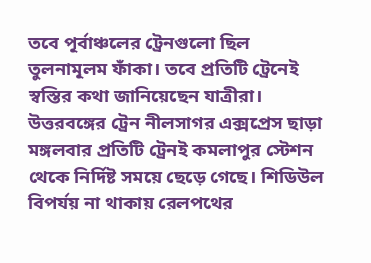তবে পূর্বাঞ্চলের ট্রেনগুলো ছিল তুলনামূলম ফাঁকা। তবে প্রতিটি ট্রেনেই স্বস্তির কথা জানিয়েছেন যাত্রীরা। উত্তরবঙ্গের ট্রেন নীলসাগর এক্সপ্রেস ছাড়া মঙ্গলবার প্রতিটি ট্রেনই কমলাপুর স্টেশন থেকে নির্দিষ্ট সময়ে ছেড়ে গেছে। শিডিউল বিপর্যয় না থাকায় রেলপথের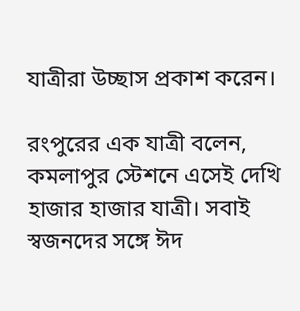যাত্রীরা উচ্ছাস প্রকাশ করেন।

রংপুরের এক যাত্রী বলেন, কমলাপুর স্টেশনে এসেই দেখি হাজার হাজার যাত্রী। সবাই স্বজনদের সঙ্গে ঈদ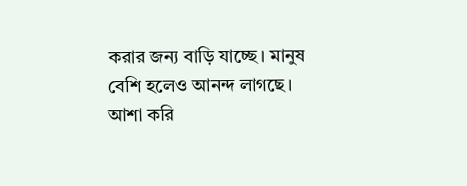করার জন্য বাড়ি যাচ্ছে। মানুষ বেশি হলেও আনন্দ লাগছে। আশা করি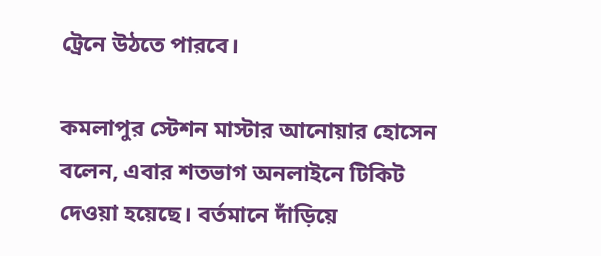ট্রেনে উঠতে পারবে।

কমলাপুর স্টেশন মাস্টার আনোয়ার হোসেন বলেন, এবার শতভাগ অনলাইনে টিকিট দেওয়া হয়েছে। বর্তমানে দাঁড়িয়ে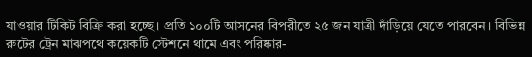যাওয়ার টিকিট বিক্রি করা হচ্ছে। প্রতি ১০০টি আসনের বিপরীতে ২৫ জন যাত্রী দাঁড়িয়ে যেতে পারবেন। বিভিন্ন রুটের ট্রেন মাঝপথে কয়েকটি স্টেশনে থামে এবং পরিষ্কার-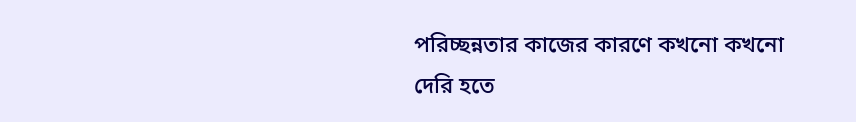পরিচ্ছন্নতার কাজের কারণে কখনো কখনো দেরি হতে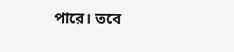পারে। তবে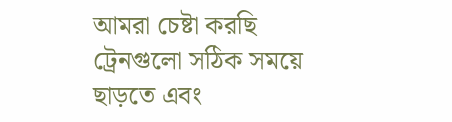আমরা চেষ্টা করছি ট্রেনগুলো সঠিক সময়ে ছাড়তে এবং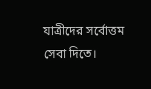যাত্রীদের সর্বোত্তম সেবা দিতে।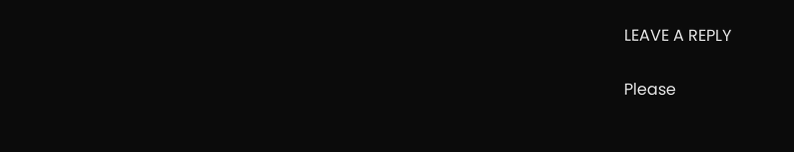LEAVE A REPLY

Please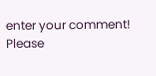enter your comment!
Please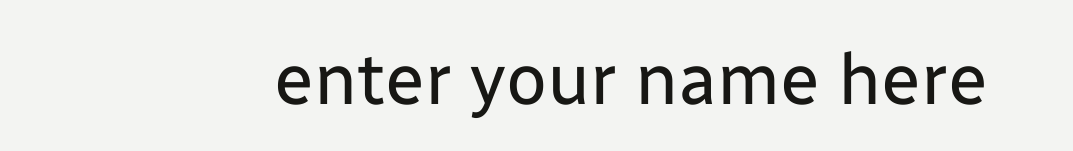enter your name here